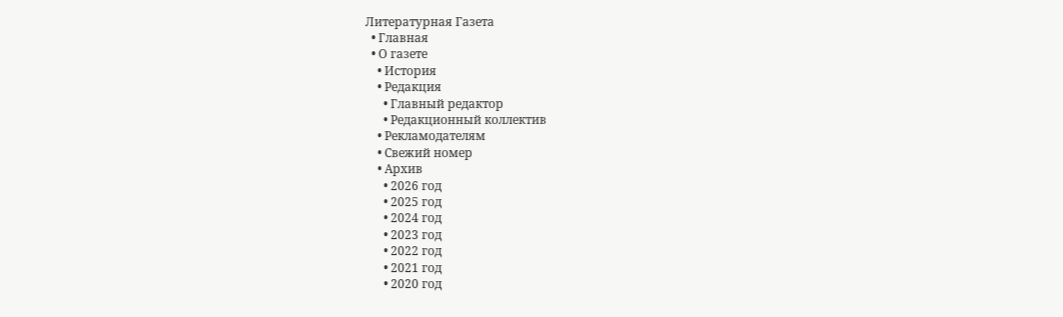Литературная Газета
  • Главная
  • О газете
    • История
    • Редакция
      • Главный редактор
      • Редакционный коллектив
    • Рекламодателям
    • Свежий номер
    • Архив
      • 2026 год
      • 2025 год
      • 2024 год
      • 2023 год
      • 2022 год
      • 2021 год
      • 2020 год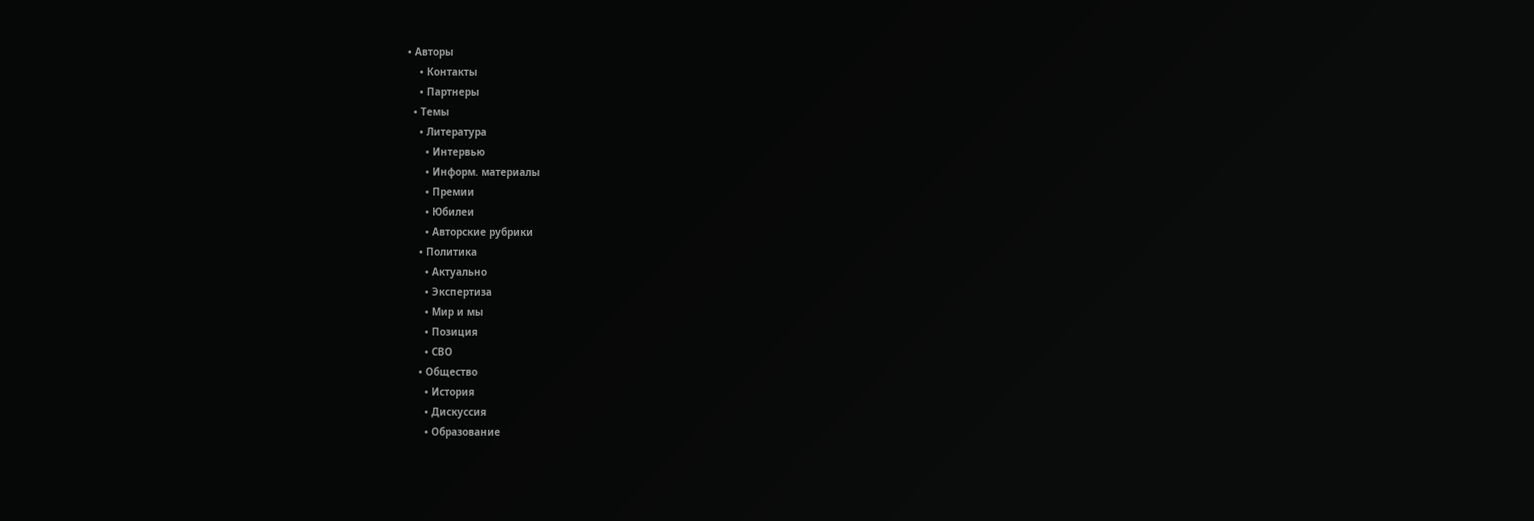• Авторы
    • Контакты
    • Партнеры
  • Темы
    • Литература
      • Интервью
      • Информ. материалы
      • Премии
      • Юбилеи
      • Авторские рубрики
    • Политика
      • Актуально
      • Экспертиза
      • Мир и мы
      • Позиция
      • СВО
    • Общество
      • История
      • Дискуссия
      • Образование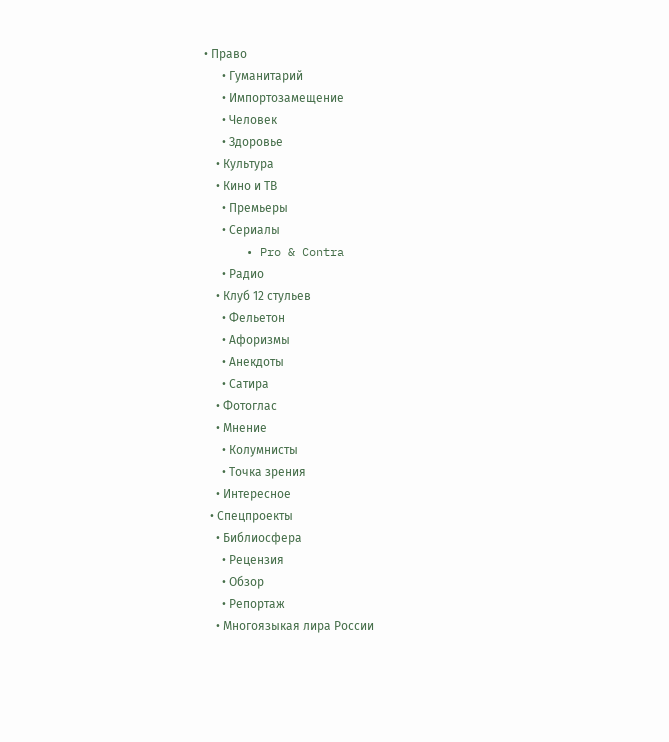• Право
      • Гуманитарий
      • Импортозамещение
      • Человек
      • Здоровье
    • Культура
    • Кино и ТВ
      • Премьеры
      • Сериалы
      • Pro & Contra
      • Радио
    • Клуб 12 стульев
      • Фельетон
      • Афоризмы
      • Анекдоты
      • Сатира
    • Фотоглас
    • Мнение
      • Колумнисты
      • Точка зрения
    • Интересное
  • Спецпроекты
    • Библиосфера
      • Рецензия
      • Обзор
      • Репортаж
    • Многоязыкая лира России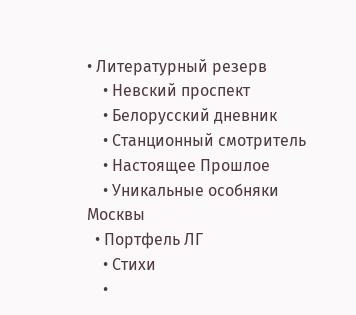• Литературный резерв
    • Невский проспект
    • Белорусский дневник
    • Станционный смотритель
    • Настоящее Прошлое
    • Уникальные особняки Москвы
  • Портфель ЛГ
    • Стихи
    •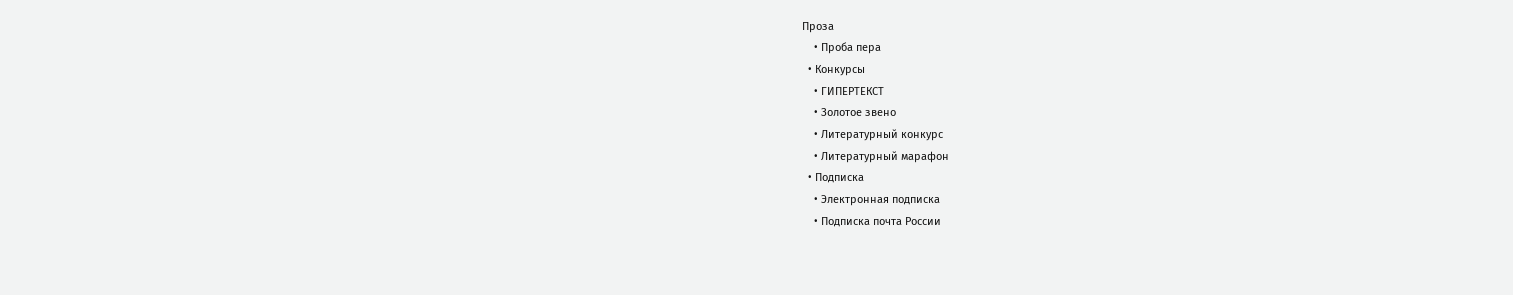Проза
    • Проба пера
  • Конкурсы
    • ГИПЕРТЕКСТ
    • Золотое звено
    • Литературный конкурс
    • Литературный марафон
  • Подписка
    • Электронная подписка
    • Подписка почта России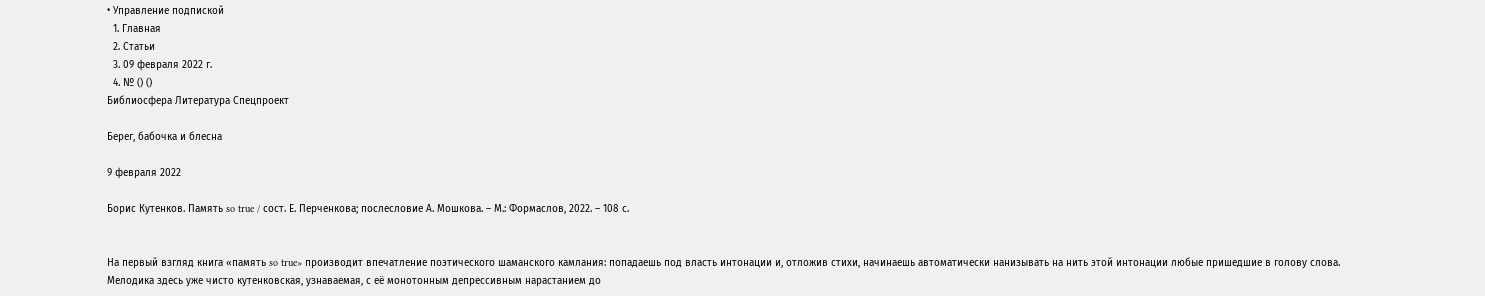• Управление подпиской
  1. Главная
  2. Статьи
  3. 09 февраля 2022 г.
  4. № () ()
Библиосфера Литература Спецпроект

Берег, бабочка и блесна

9 февраля 2022

Борис Кутенков. Память so true / сост. Е. Перченкова; послесловие А. Мошкова. – М.: Формаслов, 2022. – 108 с.


На первый взгляд книга «память so true» производит впечатление поэтического шаманского камлания: попадаешь под власть интонации и, отложив стихи, начинаешь автоматически нанизывать на нить этой интонации любые пришедшие в голову слова. Мелодика здесь уже чисто кутенковская, узнаваемая, с её монотонным депрессивным нарастанием до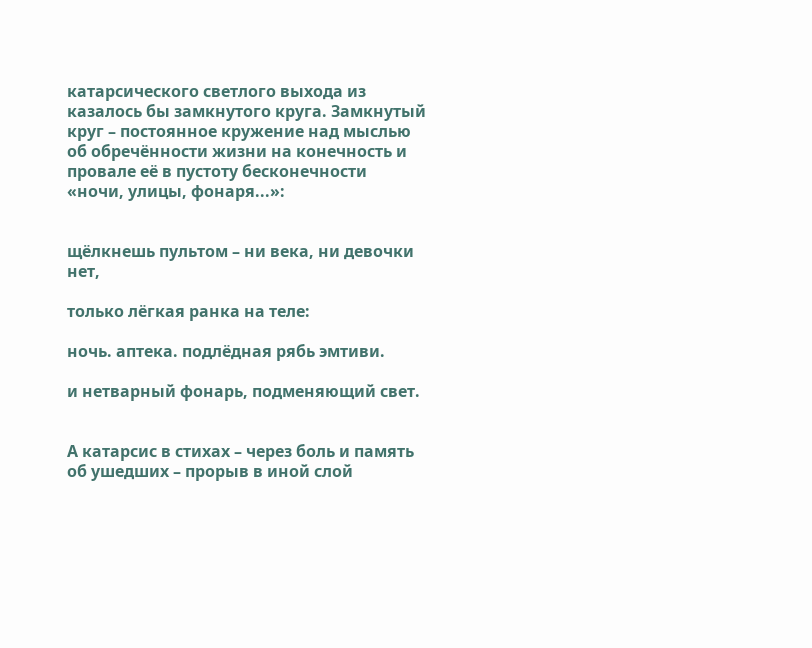катарсического светлого выхода из казалось бы замкнутого круга. Замкнутый круг – постоянное кружение над мыслью об обречённости жизни на конечность и провале её в пустоту бесконечности «ночи, улицы, фонаря...»:


щёлкнешь пультом – ни века, ни девочки нет,

только лёгкая ранка на теле:

ночь. аптека. подлёдная рябь эмтиви.

и нетварный фонарь, подменяющий свет.


А катарсис в стихах – через боль и память об ушедших – прорыв в иной слой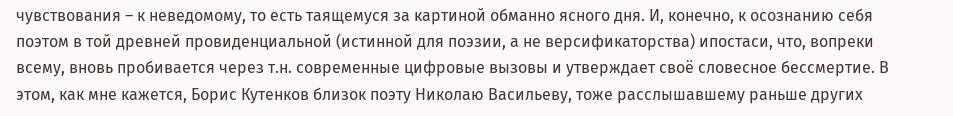чувствования – к неведомому, то есть таящемуся за картиной обманно ясного дня. И, конечно, к осознанию себя поэтом в той древней провиденциальной (истинной для поэзии, а не версификаторства) ипостаси, что, вопреки всему, вновь пробивается через т.н. современные цифровые вызовы и утверждает своё словесное бессмертие. В этом, как мне кажется, Борис Кутенков близок поэту Николаю Васильеву, тоже расслышавшему раньше других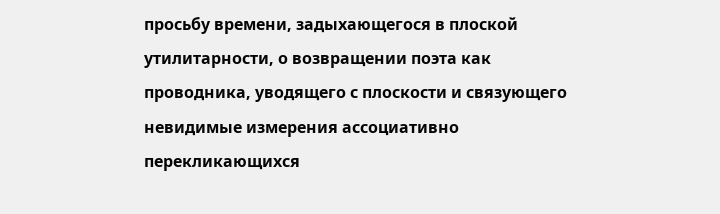просьбу времени, задыхающегося в плоской утилитарности, о возвращении поэта как проводника, уводящего с плоскости и связующего невидимые измерения ассоциативно перекликающихся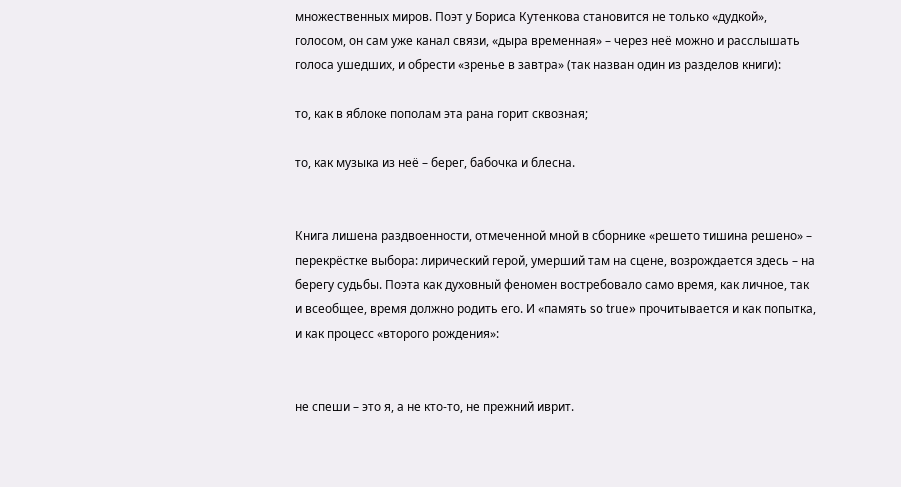множественных миров. Поэт у Бориса Кутенкова становится не только «дудкой», голосом, он сам уже канал связи, «дыра временная» – через неё можно и расслышать голоса ушедших, и обрести «зренье в завтра» (так назван один из разделов книги):

то, как в яблоке пополам эта рана горит сквозная;

то, как музыка из неё – берег, бабочка и блесна.


Книга лишена раздвоенности, отмеченной мной в сборнике «решето тишина решено» – перекрёстке выбора: лирический герой, умерший там на сцене, возрождается здесь – на берегу судьбы. Поэта как духовный феномен востребовало само время, как личное, так и всеобщее, время должно родить его. И «память so true» прочитывается и как попытка, и как процесс «второго рождения»:


не спеши – это я, а не кто-то, не прежний иврит.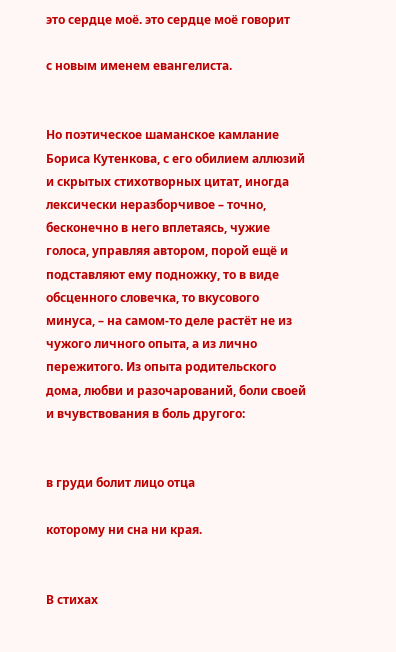это сердце моё. это сердце моё говорит

с новым именем евангелиста.


Но поэтическое шаманское камлание Бориса Кутенкова, с его обилием аллюзий и скрытых стихотворных цитат, иногда лексически неразборчивое – точно, бесконечно в него вплетаясь, чужие голоса, управляя автором, порой ещё и подставляют ему подножку, то в виде обсценного словечка, то вкусового минуса, – на самом-то деле растёт не из чужого личного опыта, а из лично пережитого. Из опыта родительского дома, любви и разочарований, боли своей и вчувствования в боль другого:


в груди болит лицо отца

которому ни сна ни края.


В стихах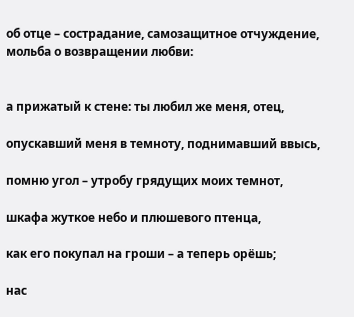об отце – сострадание, самозащитное отчуждение, мольба о возвращении любви:


а прижатый к стене: ты любил же меня, отец,

опускавший меня в темноту, поднимавший ввысь,

помню угол – утробу грядущих моих темнот,

шкафа жуткое небо и плюшевого птенца,

как его покупал на гроши – а теперь орёшь;

нас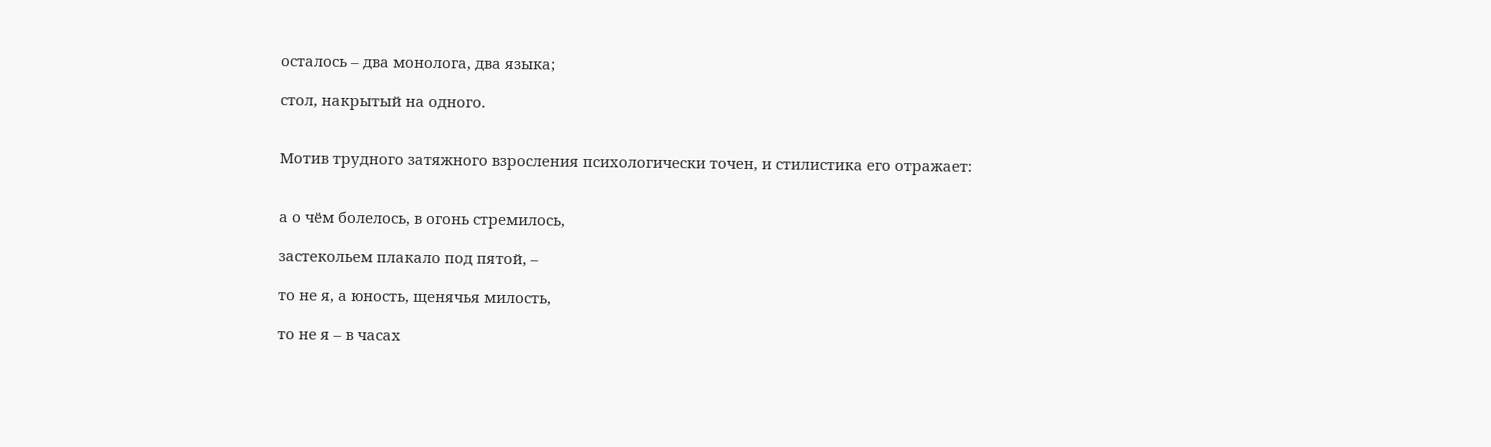осталось – два монолога, два языка;

стол, накрытый на одного.


Мотив трудного затяжного взросления психологически точен, и стилистика его отражает:


а о чём болелось, в огонь стремилось,

застекольем плакало под пятой, –

то не я, а юность, щенячья милость,

то не я – в часах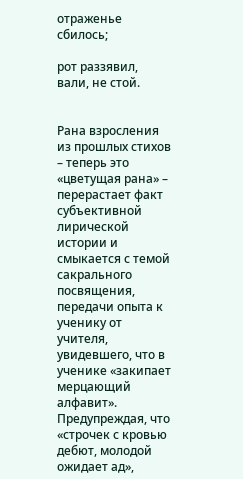отраженье сбилось;

рот раззявил, вали, не стой.


Рана взросления из прошлых стихов – теперь это «цветущая рана» – перерастает факт субъективной лирической истории и смыкается с темой сакрального посвящения, передачи опыта к ученику от учителя, увидевшего, что в ученике «закипает мерцающий алфавит». Предупреждая, что «строчек с кровью дебют, молодой ожидает ад»,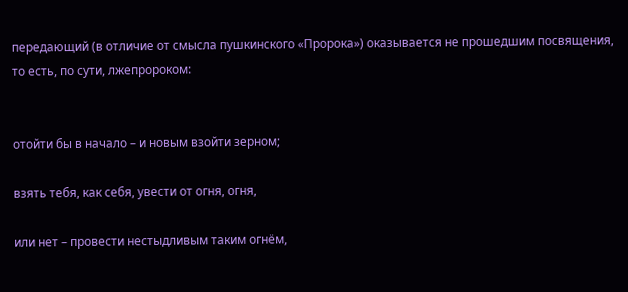передающий (в отличие от смысла пушкинского «Пророка») оказывается не прошедшим посвящения, то есть, по сути, лжепророком:


отойти бы в начало – и новым взойти зерном;

взять тебя, как себя, увести от огня, огня,

или нет – провести нестыдливым таким огнём,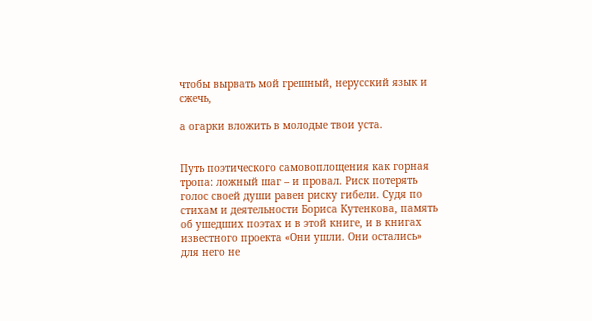чтобы вырвать мой грешный, нерусский язык и сжечь,

а огарки вложить в молодые твои уста.


Путь поэтического самовоплощения как горная тропа: ложный шаг – и провал. Риск потерять голос своей души равен риску гибели. Судя по стихам и деятельности Бориса Кутенкова, память об ушедших поэтах и в этой книге, и в книгах известного проекта «Они ушли. Они остались» для него не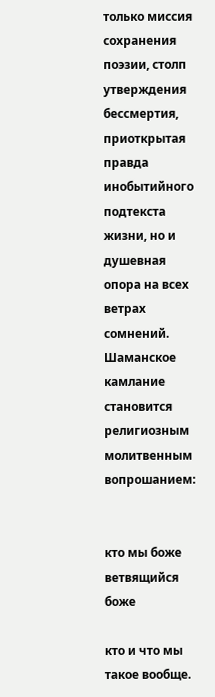только миссия сохранения поэзии, столп утверждения бессмертия, приоткрытая правда инобытийного подтекста жизни, но и душевная опора на всех ветрах сомнений. Шаманское камлание становится религиозным молитвенным вопрошанием:


кто мы боже ветвящийся боже

кто и что мы такое вообще.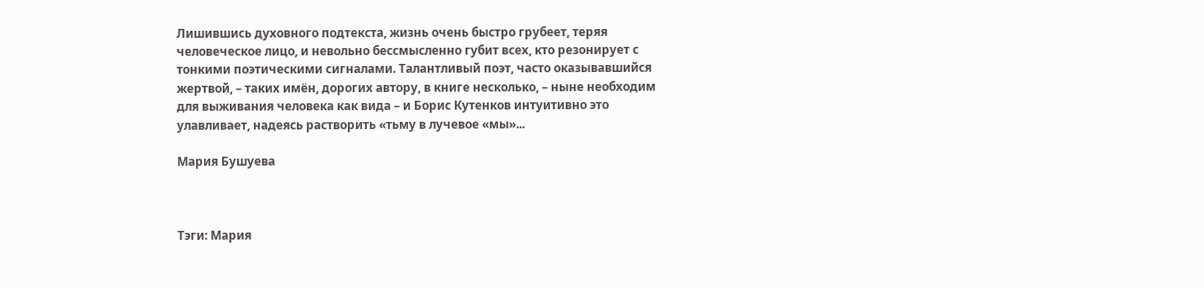Лишившись духовного подтекста, жизнь очень быстро грубеет, теряя человеческое лицо, и невольно бессмысленно губит всех, кто резонирует с тонкими поэтическими сигналами. Талантливый поэт, часто оказывавшийся жертвой, – таких имён, дорогих автору, в книге несколько, – ныне необходим для выживания человека как вида – и Борис Кутенков интуитивно это улавливает, надеясь растворить «тьму в лучевое «мы»...

Мария Бушуева



Тэги: Мария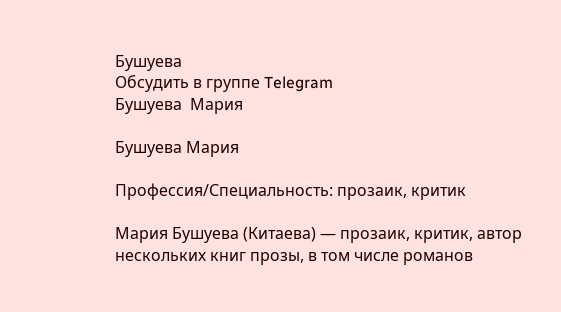Бушуева
Обсудить в группе Telegram
Бушуева  Мария

Бушуева Мария

Профессия/Специальность: прозаик, критик

Мария Бушуева (Китаева) — прозаик, критик, автор нескольких книг прозы, в том числе романов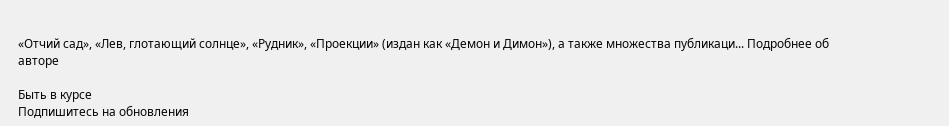«Отчий сад», «Лев, глотающий солнце», «Рудник», «Проекции» (издан как «Демон и Димон»), а также множества публикаци... Подробнее об авторе

Быть в курсе
Подпишитесь на обновления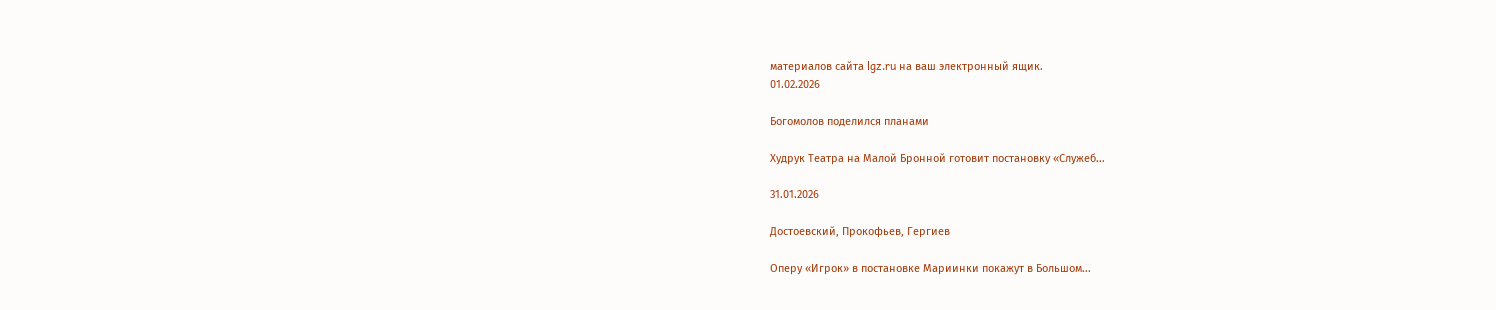материалов сайта lgz.ru на ваш электронный ящик.
01.02.2026

Богомолов поделился планами

Худрук Театра на Малой Бронной готовит постановку «Служеб...

31.01.2026

Достоевский, Прокофьев, Гергиев

Оперу «Игрок» в постановке Мариинки покажут в Большом...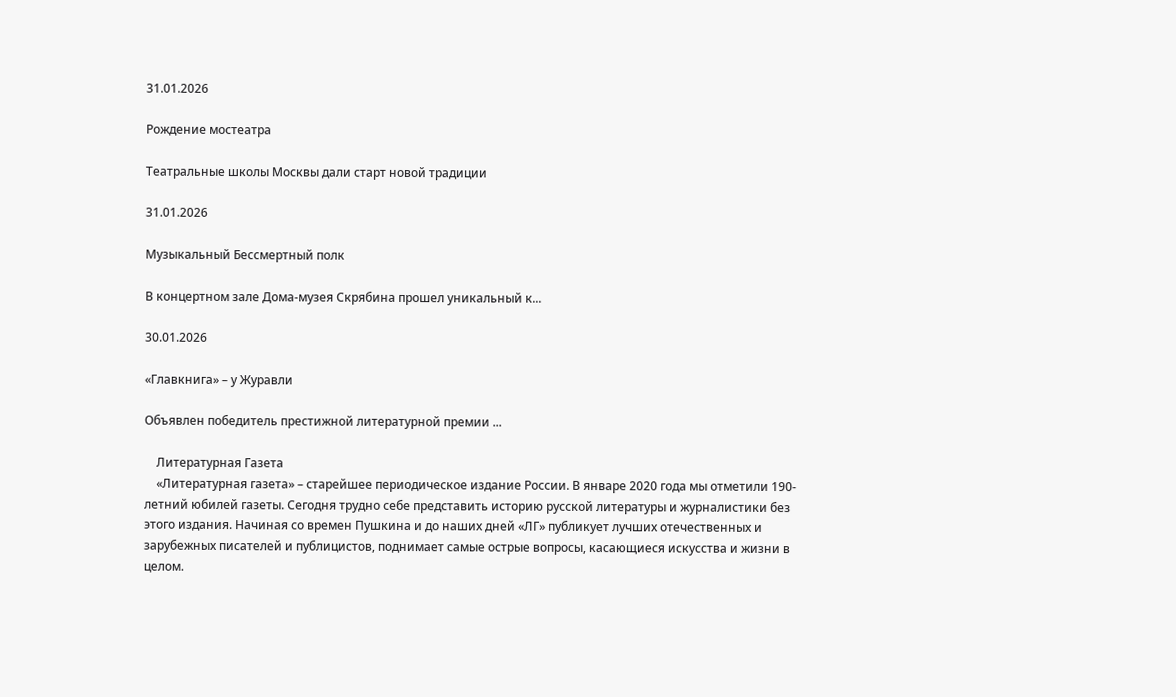31.01.2026

Рождение мостеатра

Театральные школы Москвы дали старт новой традиции

31.01.2026

Музыкальный Бессмертный полк

В концертном зале Дома-музея Скрябина прошел уникальный к...

30.01.2026

«Главкнига» – у Журавли

Объявлен победитель престижной литературной премии ...

    Литературная Газета
    «Литературная газета» – старейшее периодическое издание России. В январе 2020 года мы отметили 190-летний юбилей газеты. Сегодня трудно себе представить историю русской литературы и журналистики без этого издания. Начиная со времен Пушкина и до наших дней «ЛГ» публикует лучших отечественных и зарубежных писателей и публицистов, поднимает самые острые вопросы, касающиеся искусства и жизни в целом.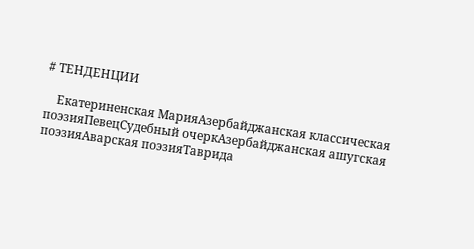# ТЕНДЕНЦИИ

    Екатериненская МарияАзербайджанская классическая поэзияПевецСудебный очеркАзербайджанская ашугская поэзияАварская поэзияТаврида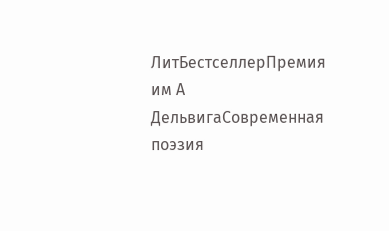ЛитБестселлерПремия им А ДельвигаСовременная поэзия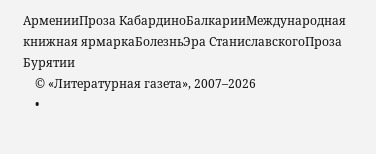АрменииПроза КабардиноБалкарииМеждународная книжная ярмаркаБолезньЭра СтаниславскогоПроза Бурятии
    © «Литературная газета», 2007–2026
    •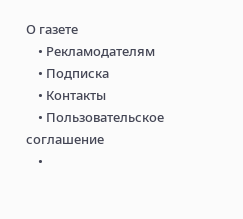О газете
    • Рекламодателям
    • Подписка
    • Контакты
    • Пользовательское соглашение
    •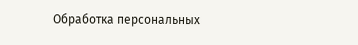Обработка персональных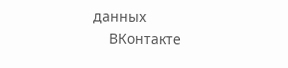данных
    ВКонтакте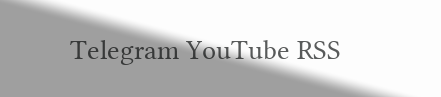Telegram YouTube RSS